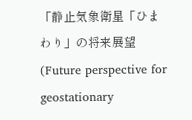「静止気象衛星「ひまわり」の将来展望
(Future perspective for geostationary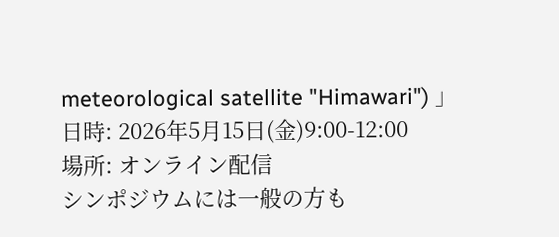meteorological satellite "Himawari") 」
日時: 2026年5月15日(金)9:00-12:00
場所: オンライン配信
シンポジウムには一般の方も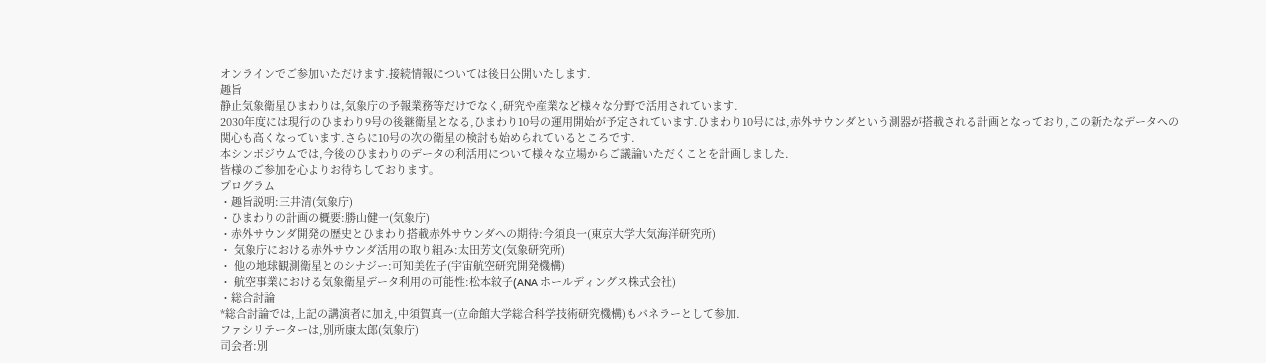オンラインでご参加いただけます.接続情報については後日公開いたします.
趣旨
静止気象衛星ひまわりは,気象庁の予報業務等だけでなく,研究や産業など様々な分野で活用されています.
2030年度には現行のひまわり9号の後継衛星となる,ひまわり10号の運用開始が予定されています.ひまわり10号には,赤外サウンダという測器が搭載される計画となっており,この新たなデータへの関心も高くなっています.さらに10号の次の衛星の検討も始められているところです.
本シンポジウムでは,今後のひまわりのデータの利活用について様々な立場からご議論いただくことを計画しました.
皆様のご参加を心よりお待ちしております。
プログラム
・趣旨説明:三井清(気象庁)
・ひまわりの計画の概要:勝山健一(気象庁)
・赤外サウンダ開発の歴史とひまわり搭載赤外サウンダへの期待:今須良一(東京大学大気海洋研究所)
・ 気象庁における赤外サウンダ活用の取り組み:太田芳文(気象研究所)
・ 他の地球観測衛星とのシナジー:可知美佐子(宇宙航空研究開発機構)
・ 航空事業における気象衛星データ利用の可能性:松本紋子(ANA ホールディングス株式会社)
・総合討論
*総合討論では,上記の講演者に加え,中須賀真一(立命館大学総合科学技術研究機構)もパネラーとして参加.
ファシリテーターは,別所康太郎(気象庁)
司会者:別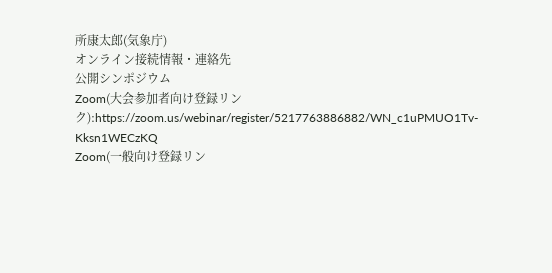所康太郎(気象庁)
オンライン接続情報・連絡先
公開シンポジウム
Zoom(大会参加者向け登録リンク):https://zoom.us/webinar/register/5217763886882/WN_c1uPMUO1Tv-Kksn1WECzKQ
Zoom(一般向け登録リン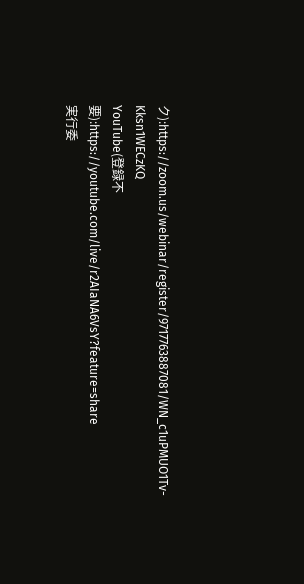ク):https://zoom.us/webinar/register/9717763887081/WN_c1uPMUO1Tv-Kksn1WECzKQ
YouTube(登録不要):https://youtube.com/live/r2AIaNA6VsY?feature=share
実行委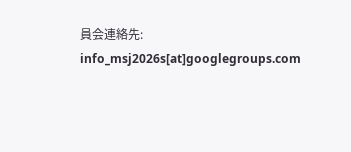員会連絡先: info_msj2026s[at]googlegroups.com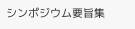シンポジウム要旨集